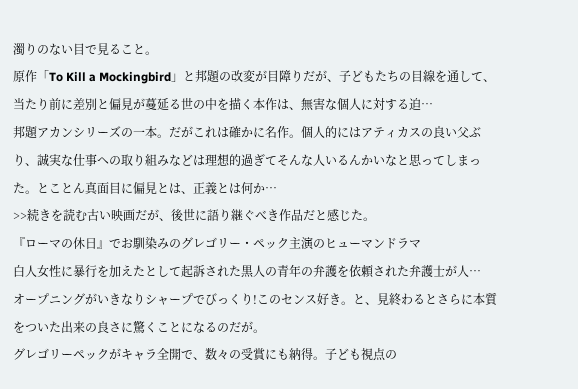濁りのない目で見ること。
原作「To Kill a Mockingbird」と邦題の改変が目障りだが、子どもたちの目線を通して、当たり前に差別と偏見が蔓延る世の中を描く本作は、無害な個人に対する迫…
邦題アカンシリーズの一本。だがこれは確かに名作。個人的にはアティカスの良い父ぶり、誠実な仕事への取り組みなどは理想的過ぎてそんな人いるんかいなと思ってしまった。とことん真面目に偏見とは、正義とは何か…
>>続きを読む古い映画だが、後世に語り継ぐべき作品だと感じた。
『ローマの休日』でお馴染みのグレゴリー・ペック主演のヒューマンドラマ
白人女性に暴行を加えたとして起訴された黒人の青年の弁護を依頼された弁護士が人…
オープニングがいきなりシャープでびっくり!このセンス好き。と、見終わるとさらに本質をついた出来の良さに驚くことになるのだが。
グレゴリーペックがキャラ全開で、数々の受賞にも納得。子ども視点の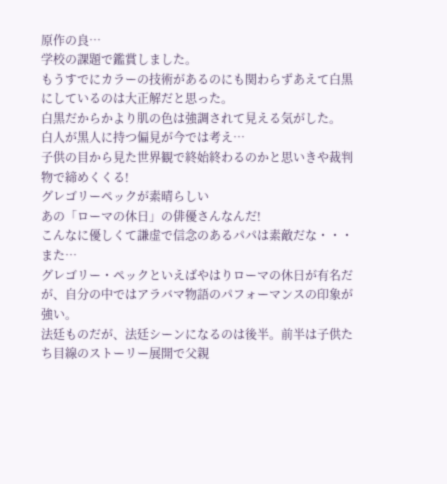原作の良…
学校の課題で鑑賞しました。
もうすでにカラーの技術があるのにも関わらずあえて白黒にしているのは大正解だと思った。
白黒だからかより肌の色は強調されて見える気がした。
白人が黒人に持つ偏見が今では考え…
子供の目から見た世界観で終始終わるのかと思いきや裁判物で締めくくる!
グレゴリーペックが素晴らしい
あの「ローマの休日」の俳優さんなんだ!
こんなに優しくて謙虚で信念のあるパパは素敵だな・・・
また…
グレゴリー・ペックといえばやはりローマの休日が有名だが、自分の中ではアラバマ物語のパフォーマンスの印象が強い。
法廷ものだが、法廷シーンになるのは後半。前半は子供たち目線のストーリー展開で父親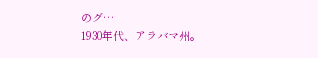のグ…
1930年代、アラバマ州。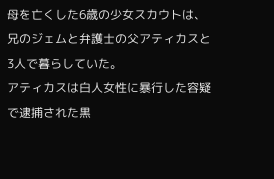母を亡くした6歳の少女スカウトは、兄のジェムと弁護士の父アティカスと3人で暮らしていた。
アティカスは白人女性に暴行した容疑で逮捕された黒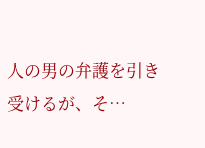人の男の弁護を引き受けるが、そ…